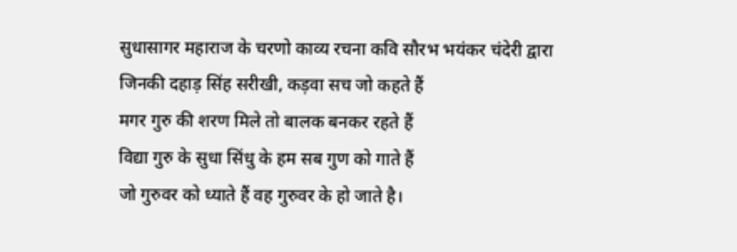सुधासागर महाराज के चरणो काव्य रचना कवि सौरभ भयंकर चंदेरी द्वारा
जिनकी दहाड़ सिंह सरीखी, कड़वा सच जो कहते हैं
मगर गुरु की शरण मिले तो बालक बनकर रहते हैं
विद्या गुरु के सुधा सिंधु के हम सब गुण को गाते हैं
जो गुरुवर को ध्याते हैं वह गुरुवर के हो जाते है।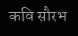कवि सौरभ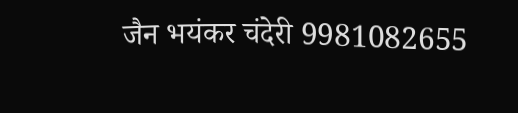जैन भयंकर चंदेरी 9981082655